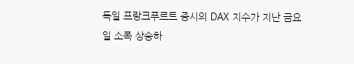독일 프랑크푸르트 증시의 DAX 지수가 지난 금요일 소폭 상승하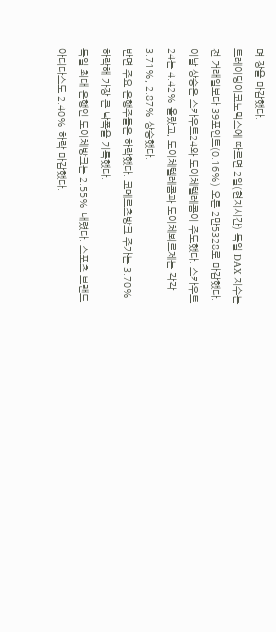며 장을 마감했다.
트레이딩이코노믹스에 따르면 2일(현지시간) 독일 DAX 지수는 전 거래일보다 39포인트(0.16%) 오른 2만5328로 마감했다.
이날 상승은 스카우트24와 도이체텔레콤이 주도했다. 스카우트24는 4.42% 올랐고, 도이체텔레콤과 도이체뵈르제는 각각 3.71%, 2.87% 상승했다.
반면 주요 은행주들은 하락했다. 코메르츠방크 주가는 3.70% 하락해 가장 큰 낙폭을 기록했다.
독일 최대 은행인 도이체방크는 2.55% 내렸다. 스포츠 브랜드 아디다스도 2.40% 하락 마감했다.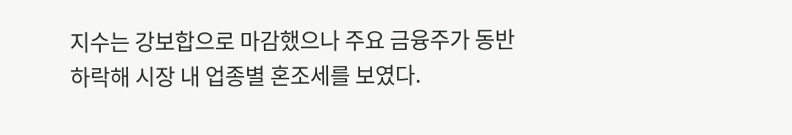지수는 강보합으로 마감했으나 주요 금융주가 동반 하락해 시장 내 업종별 혼조세를 보였다.